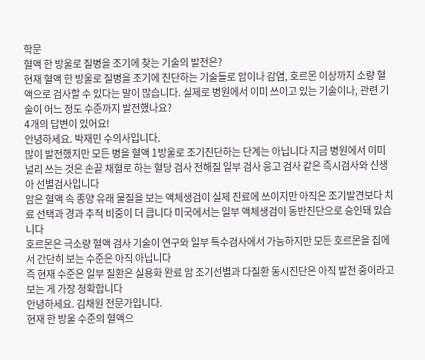학문
혈액 한 방울로 질병을 조기에 찾는 기술의 발전은?
현재 혈액 한 방울로 질병을 조기에 진단하는 기술들로 암이나 감염, 호르몬 이상까지 소량 혈액으로 검사할 수 있다는 말이 많습니다. 실제로 병원에서 이미 쓰이고 있는 기술이나, 관련 기술이 어느 정도 수준까지 발전했나요?
4개의 답변이 있어요!
안녕하세요. 박재민 수의사입니다.
많이 발전했지만 모든 병을 혈액 1방울로 조기진단하는 단계는 아닙니다 지금 병원에서 이미 널리 쓰는 것은 손끝 채혈로 하는 혈당 검사 전해질 일부 검사 응고 검사 같은 즉시검사와 신생아 선별검사입니다
암은 혈액 속 종양 유래 물질을 보는 액체생검이 실제 진료에 쓰이지만 아직은 조기발견보다 치료 선택과 경과 추적 비중이 더 큽니다 미국에서는 일부 액체생검이 동반진단으로 승인돼 있습니다
호르몬은 극소량 혈액 검사 기술이 연구와 일부 특수검사에서 가능하지만 모든 호르몬을 집에서 간단히 보는 수준은 아직 아닙니다
즉 현재 수준은 일부 질환은 실용화 완료 암 조기선별과 다질환 동시진단은 아직 발전 중이라고 보는 게 가장 정확합니다
안녕하세요. 김채원 전문가입니다.
현재 한 방울 수준의 혈액으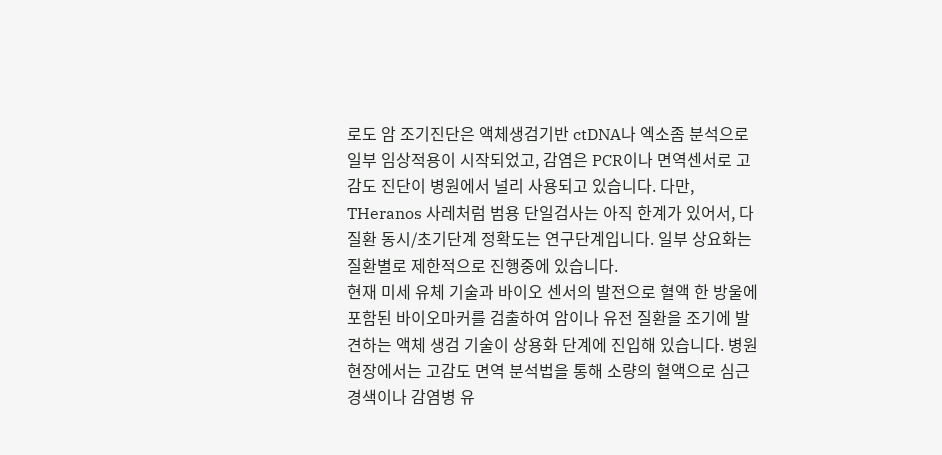로도 암 조기진단은 액체생검기반 ctDNA나 엑소좀 분석으로 일부 임상적용이 시작되었고, 감염은 PCR이나 면역센서로 고감도 진단이 병원에서 널리 사용되고 있습니다. 다만, THeranos 사레처럼 범용 단일검사는 아직 한계가 있어서, 다질환 동시/초기단계 정확도는 연구단계입니다. 일부 상요화는 질환별로 제한적으로 진행중에 있습니다.
현재 미세 유체 기술과 바이오 센서의 발전으로 혈액 한 방울에 포함된 바이오마커를 검출하여 암이나 유전 질환을 조기에 발견하는 액체 생검 기술이 상용화 단계에 진입해 있습니다. 병원 현장에서는 고감도 면역 분석법을 통해 소량의 혈액으로 심근경색이나 감염병 유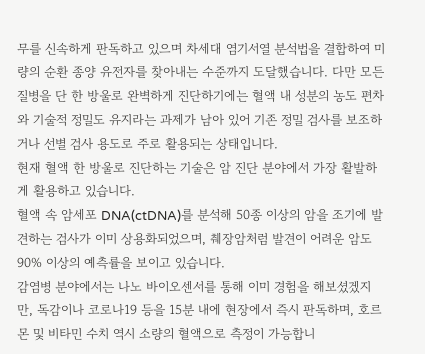무를 신속하게 판독하고 있으며 차세대 염기서열 분석법을 결합하여 미량의 순환 종양 유전자를 찾아내는 수준까지 도달했습니다. 다만 모든 질병을 단 한 방울로 완벽하게 진단하기에는 혈액 내 성분의 농도 편차와 기술적 정밀도 유지라는 과제가 남아 있어 기존 정밀 검사를 보조하거나 선별 검사 용도로 주로 활용되는 상태입니다.
현재 혈액 한 방울로 진단하는 기술은 암 진단 분야에서 가장 활발하게 활용하고 있습니다.
혈액 속 암세포 DNA(ctDNA)를 분석해 50종 이상의 암을 조기에 발견하는 검사가 이미 상용화되었으며, 췌장암처럼 발견이 어려운 암도 90% 이상의 예측률을 보이고 있습니다.
감염병 분야에서는 나노 바이오센서를 통해 이미 경험을 해보셨겠지만, 독감이나 코로나19 등을 15분 내에 현장에서 즉시 판독하며, 호르몬 및 비타민 수치 역시 소량의 혈액으로 측정이 가능합니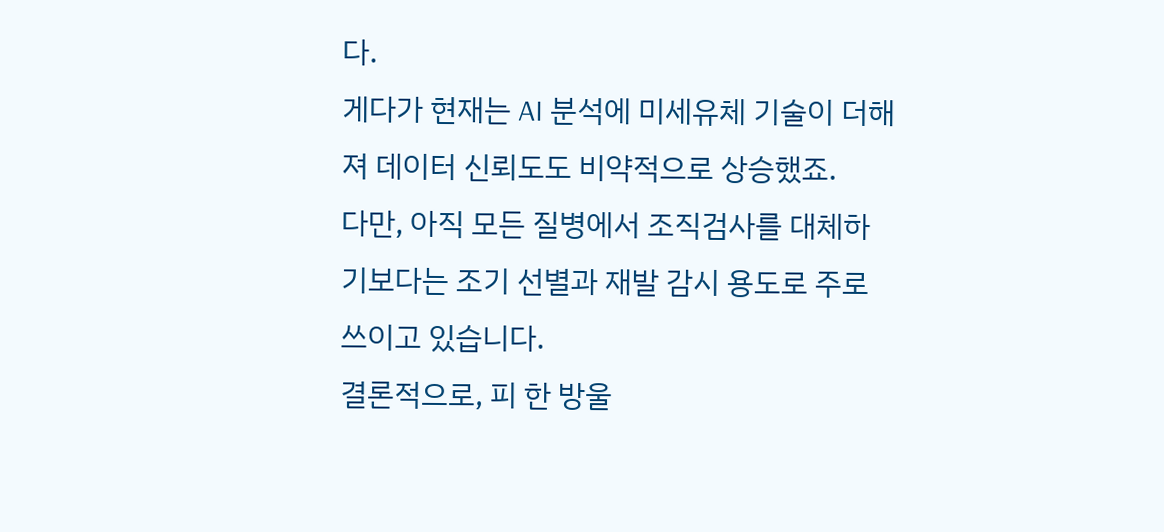다.
게다가 현재는 AI 분석에 미세유체 기술이 더해져 데이터 신뢰도도 비약적으로 상승했죠.
다만, 아직 모든 질병에서 조직검사를 대체하기보다는 조기 선별과 재발 감시 용도로 주로 쓰이고 있습니다.
결론적으로, 피 한 방울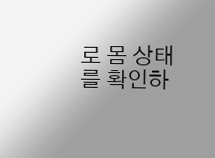로 몸 상태를 확인하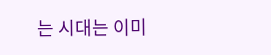는 시대는 이미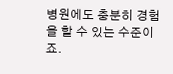병원에도 충분히 경험을 할 수 있는 수준이죠.